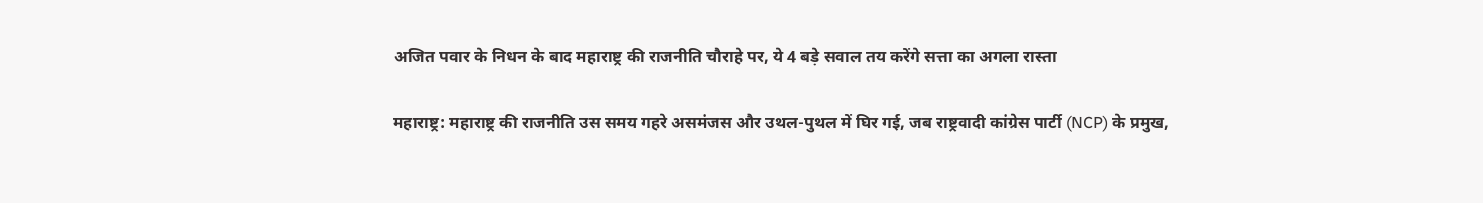अजित पवार के निधन के बाद महाराष्ट्र की राजनीति चौराहे पर, ये 4 बड़े सवाल तय करेंगे सत्ता का अगला रास्ता

महाराष्ट्र: महाराष्ट्र की राजनीति उस समय गहरे असमंजस और उथल-पुथल में घिर गई, जब राष्ट्रवादी कांग्रेस पार्टी (NCP) के प्रमुख,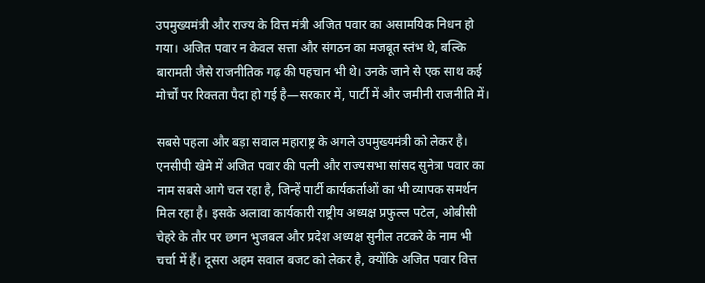उपमुख्यमंत्री और राज्य के वित्त मंत्री अजित पवार का असामयिक निधन हो गया। अजित पवार न केवल सत्ता और संगठन का मजबूत स्तंभ थे, बल्कि बारामती जैसे राजनीतिक गढ़ की पहचान भी थे। उनके जाने से एक साथ कई मोर्चों पर रिक्तता पैदा हो गई है—सरकार में, पार्टी में और जमीनी राजनीति में।

सबसे पहला और बड़ा सवाल महाराष्ट्र के अगले उपमुख्यमंत्री को लेकर है। एनसीपी खेमे में अजित पवार की पत्नी और राज्यसभा सांसद सुनेत्रा पवार का नाम सबसे आगे चल रहा है, जिन्हें पार्टी कार्यकर्ताओं का भी व्यापक समर्थन मिल रहा है। इसके अलावा कार्यकारी राष्ट्रीय अध्यक्ष प्रफुल्ल पटेल, ओबीसी चेहरे के तौर पर छगन भुजबल और प्रदेश अध्यक्ष सुनील तटकरे के नाम भी चर्चा में हैं। दूसरा अहम सवाल बजट को लेकर है, क्योंकि अजित पवार वित्त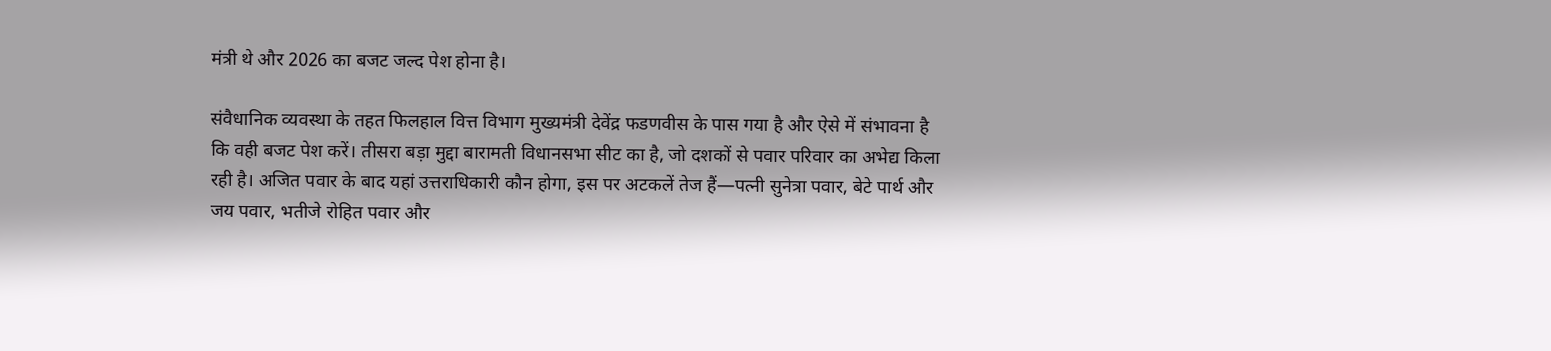मंत्री थे और 2026 का बजट जल्द पेश होना है।

संवैधानिक व्यवस्था के तहत फिलहाल वित्त विभाग मुख्यमंत्री देवेंद्र फडणवीस के पास गया है और ऐसे में संभावना है कि वही बजट पेश करें। तीसरा बड़ा मुद्दा बारामती विधानसभा सीट का है, जो दशकों से पवार परिवार का अभेद्य किला रही है। अजित पवार के बाद यहां उत्तराधिकारी कौन होगा, इस पर अटकलें तेज हैं—पत्नी सुनेत्रा पवार, बेटे पार्थ और जय पवार, भतीजे रोहित पवार और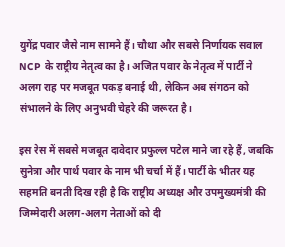युगेंद्र पवार जैसे नाम सामने हैं। चौथा और सबसे निर्णायक सवाल NCP के राष्ट्रीय नेतृत्व का है। अजित पवार के नेतृत्व में पार्टी ने अलग राह पर मजबूत पकड़ बनाई थी, लेकिन अब संगठन को संभालने के लिए अनुभवी चेहरे की जरूरत है।

इस रेस में सबसे मजबूत दावेदार प्रफुल्ल पटेल माने जा रहे हैं, जबकि सुनेत्रा और पार्थ पवार के नाम भी चर्चा में हैं। पार्टी के भीतर यह सहमति बनती दिख रही है कि राष्ट्रीय अध्यक्ष और उपमुख्यमंत्री की जिम्मेदारी अलग-अलग नेताओं को दी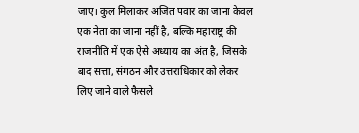जाए। कुल मिलाकर अजित पवार का जाना केवल एक नेता का जाना नहीं है, बल्कि महाराष्ट्र की राजनीति में एक ऐसे अध्याय का अंत है, जिसके बाद सत्ता, संगठन और उत्तराधिकार को लेकर लिए जाने वाले फैसले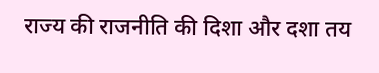राज्य की राजनीति की दिशा और दशा तय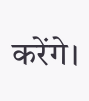करेंगे।